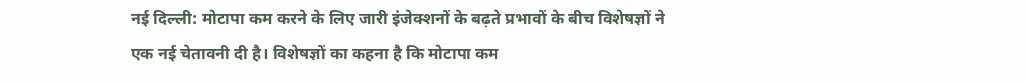नई दिल्ली: मोटापा कम करने के लिए जारी इंजेक्शनों के बढ़ते प्रभावों के बीच विशेषज्ञों ने एक नई चेतावनी दी है। विशेषज्ञों का कहना है कि मोटापा कम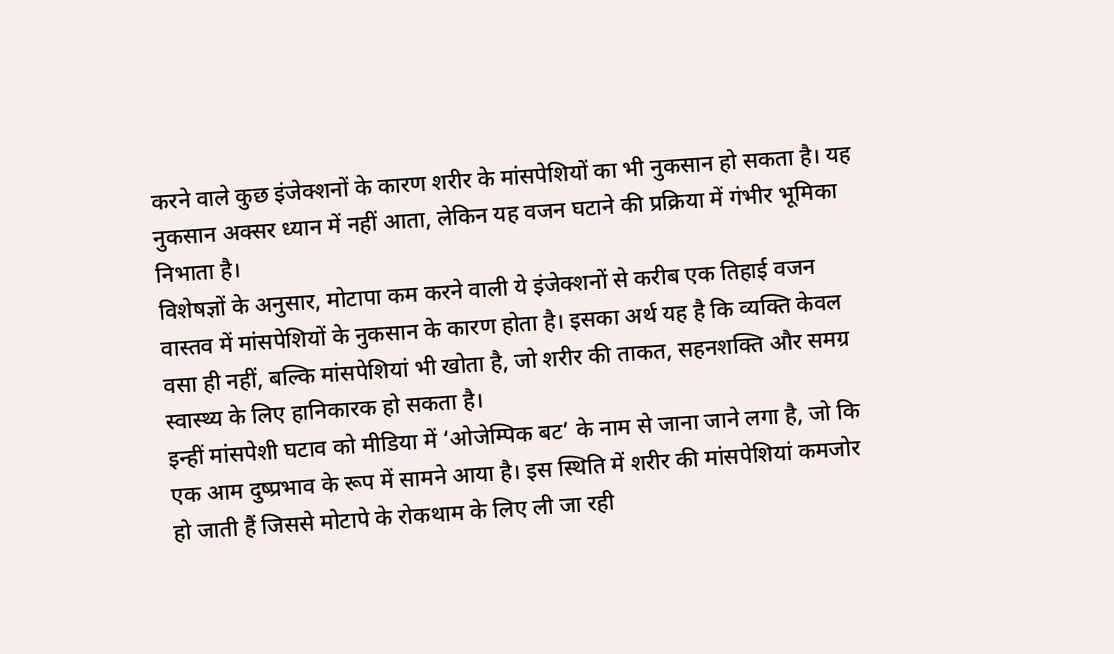करने वाले कुछ इंजेक्शनों के कारण शरीर के मांसपेशियों का भी नुकसान हो सकता है। यह नुकसान अक्सर ध्यान में नहीं आता, लेकिन यह वजन घटाने की प्रक्रिया में गंभीर भूमिका निभाता है।
विशेषज्ञों के अनुसार, मोटापा कम करने वाली ये इंजेक्शनों से करीब एक तिहाई वजन वास्तव में मांसपेशियों के नुकसान के कारण होता है। इसका अर्थ यह है कि व्यक्ति केवल वसा ही नहीं, बल्कि मांसपेशियां भी खोता है, जो शरीर की ताकत, सहनशक्ति और समग्र स्वास्थ्य के लिए हानिकारक हो सकता है।
इन्हीं मांसपेशी घटाव को मीडिया में ‘ओजेम्पिक बट’ के नाम से जाना जाने लगा है, जो कि एक आम दुष्प्रभाव के रूप में सामने आया है। इस स्थिति में शरीर की मांसपेशियां कमजोर हो जाती हैं जिससे मोटापे के रोकथाम के लिए ली जा रही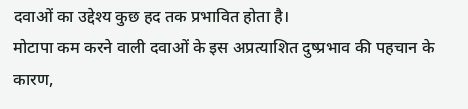दवाओं का उद्देश्य कुछ हद तक प्रभावित होता है।
मोटापा कम करने वाली दवाओं के इस अप्रत्याशित दुष्प्रभाव की पहचान के कारण,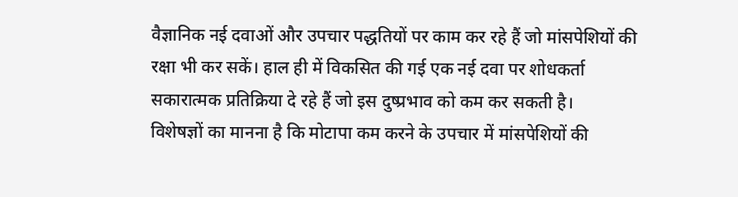वैज्ञानिक नई दवाओं और उपचार पद्धतियों पर काम कर रहे हैं जो मांसपेशियों की रक्षा भी कर सकें। हाल ही में विकसित की गई एक नई दवा पर शोधकर्ता सकारात्मक प्रतिक्रिया दे रहे हैं जो इस दुष्प्रभाव को कम कर सकती है।
विशेषज्ञों का मानना है कि मोटापा कम करने के उपचार में मांसपेशियों की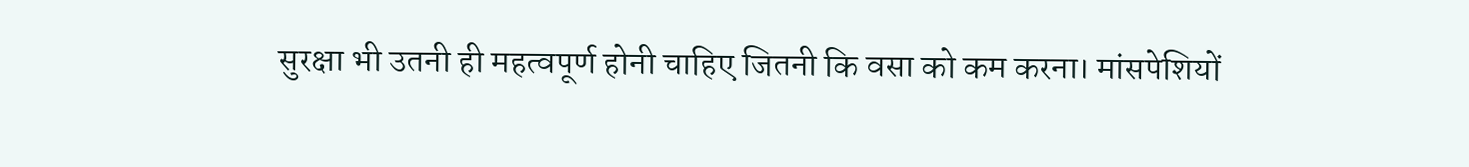सुरक्षा भी उतनी ही महत्वपूर्ण होनी चाहिए जितनी कि वसा को कम करना। मांसपेशियों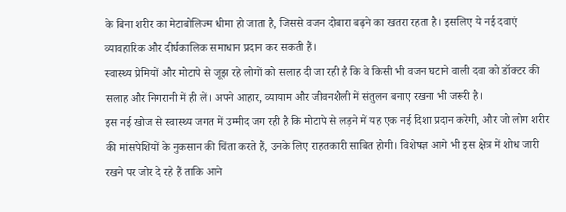के बिना शरीर का मेटाबोलिज्म धीमा हो जाता है, जिससे वजन दोबारा बढ़ने का खतरा रहता है। इसलिए ये नई दवाएं व्यावहारिक और दीर्घकालिक समाधान प्रदान कर सकती हैं।
स्वास्थ्य प्रेमियों और मोटापे से जूझ रहे लोगों को सलाह दी जा रही है कि वे किसी भी वजन घटाने वाली दवा को डॉक्टर की सलाह और निगरानी में ही लें। अपने आहार, व्यायाम और जीवनशैली में संतुलन बनाए रखना भी जरूरी है।
इस नई खोज से स्वास्थ्य जगत में उम्मीद जग रही है कि मोटापे से लड़ने में यह एक नई दिशा प्रदान करेगी, और जो लोग शरीर की मांसपेशियों के नुकसान की चिंता करते हैं, उनके लिए राहतकारी साबित होगी। विशेषज्ञ आगे भी इस क्षेत्र में शोध जारी रखने पर जोर दे रहे हैं ताकि आने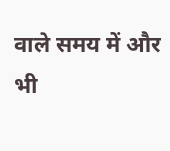वाले समय में और भी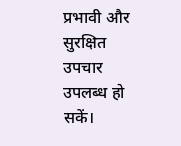प्रभावी और सुरक्षित उपचार उपलब्ध हो सकें।